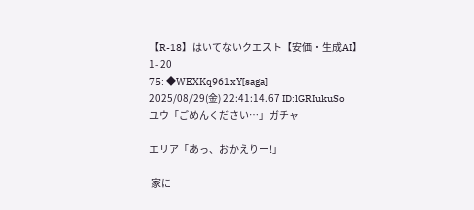【R-18】はいてないクエスト【安価・生成AI】
1- 20
75: ◆WEXKq961xY[saga]
2025/08/29(金) 22:41:14.67 ID:lGRIukuSo
ユウ「ごめんください…」ガチャ

エリア「あっ、おかえりー!」

 家に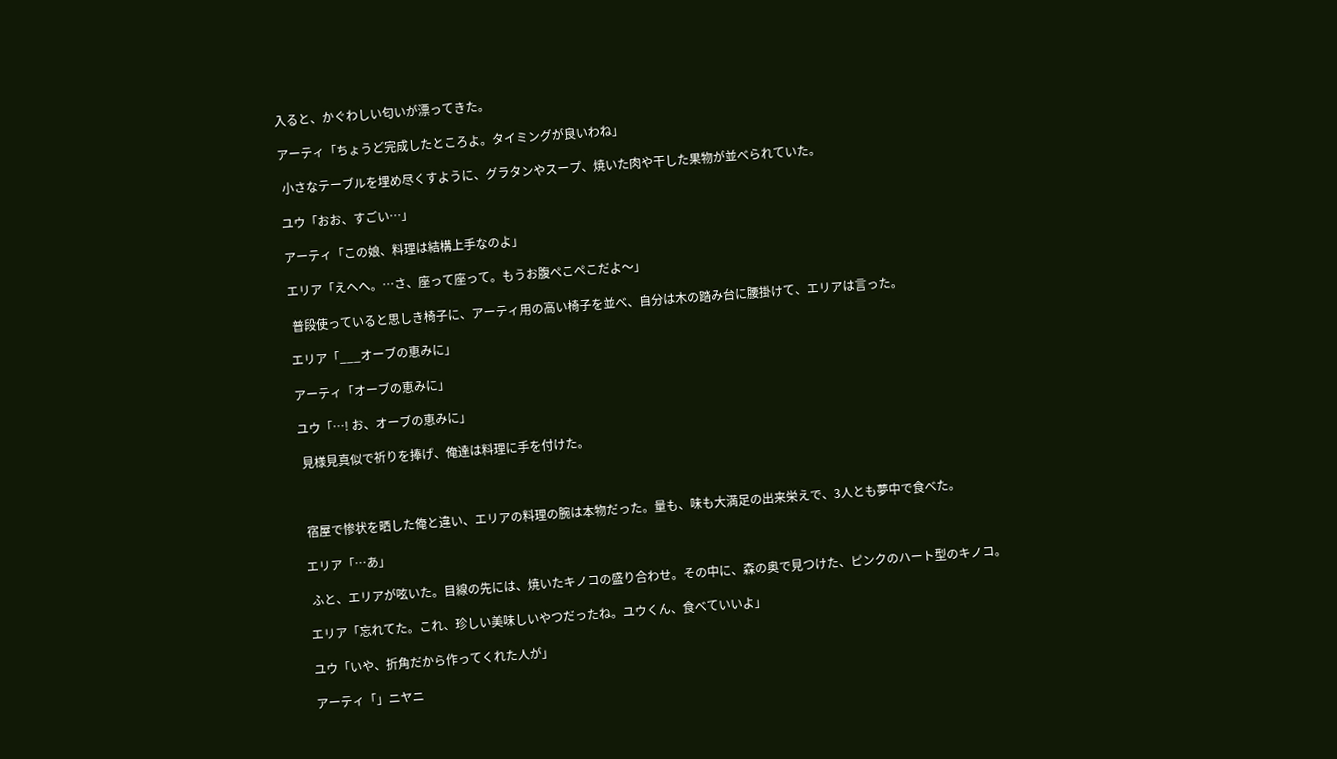入ると、かぐわしい匂いが漂ってきた。

アーティ「ちょうど完成したところよ。タイミングが良いわね」

 小さなテーブルを埋め尽くすように、グラタンやスープ、焼いた肉や干した果物が並べられていた。

ユウ「おお、すごい…」

アーティ「この娘、料理は結構上手なのよ」

エリア「えへへ。…さ、座って座って。もうお腹ぺこぺこだよ〜」

 普段使っていると思しき椅子に、アーティ用の高い椅子を並べ、自分は木の踏み台に腰掛けて、エリアは言った。

エリア「___オーブの恵みに」

アーティ「オーブの恵みに」

ユウ「…! お、オーブの恵みに」

 見様見真似で祈りを捧げ、俺達は料理に手を付けた。



 宿屋で惨状を晒した俺と違い、エリアの料理の腕は本物だった。量も、味も大満足の出来栄えで、3人とも夢中で食べた。

エリア「…あ」

 ふと、エリアが呟いた。目線の先には、焼いたキノコの盛り合わせ。その中に、森の奥で見つけた、ピンクのハート型のキノコ。

エリア「忘れてた。これ、珍しい美味しいやつだったね。ユウくん、食べていいよ」

ユウ「いや、折角だから作ってくれた人が」

アーティ「」ニヤニ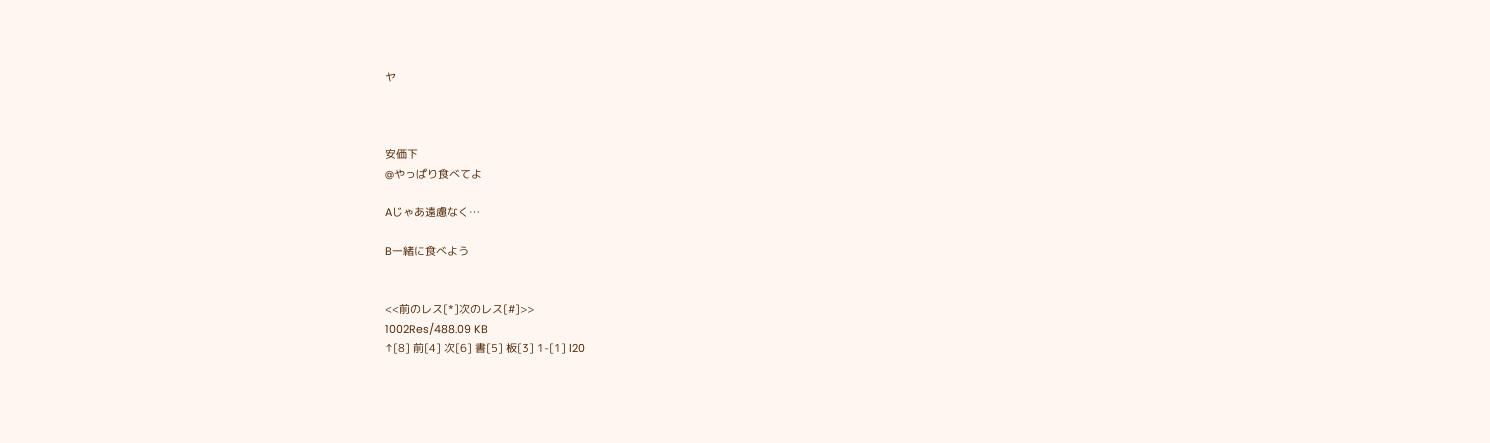ヤ



安価下
@やっぱり食べてよ

Aじゃあ遠慮なく…

B一緒に食べよう


<<前のレス[*]次のレス[#]>>
1002Res/488.09 KB
↑[8] 前[4] 次[6] 書[5] 板[3] 1-[1] l20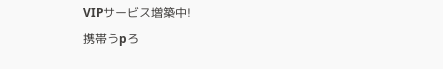VIPサービス増築中!
携帯うpろ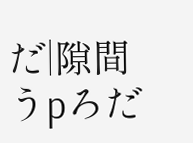だ|隙間うpろだ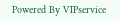Powered By VIPservice